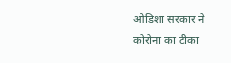ओडिशा सरकार ने कोरोना का टीका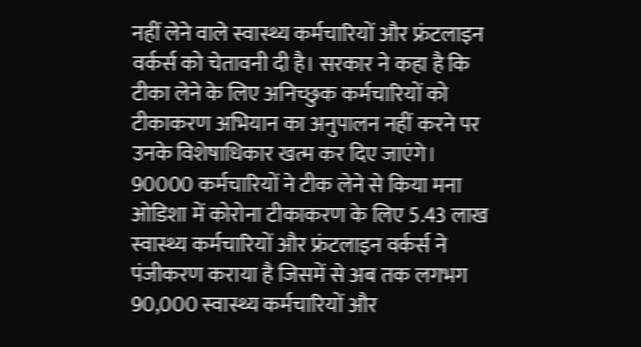नहीं लेने वाले स्वास्थ्य कर्मचारियों और फ्रंटलाइन वर्कर्स को चेतावनी दी है। सरकार ने कहा है कि टीका लेने के लिए अनिच्छुक कर्मचारियों को टीकाकरण अभियान का अनुपालन नहीं करने पर उनके विशेषाधिकार खत्म कर दिए जाएंगे।
90000 कर्मचारियों ने टीक लेने से किया मना
ओडिशा में कोरोना टीकाकरण के लिए 5.43 लाख स्वास्थ्य कर्मचारियों और फ्रंटलाइन वर्कर्स ने पंजीकरण कराया है जिसमें से अब तक लगभग 90,000 स्वास्थ्य कर्मचारियों और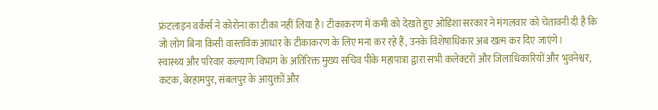फ्रंटलाइन वर्कर्स ने कोरोना का टीका नहीं लिया है। टीकाकरण में कमी को देखते हुए ओडिशा सरकार ने मंगलवार को चेतावनी दी है कि जो लोग बिना किसी वास्तविक आधार के टीकाकरण के लिए मना कर रहे हैं, उनके विशेषाधिकार अब खत्म कर दिए जाएंगे।
स्वास्थ्य और परिवार कल्याण विभाग के अतिरिक्त मुख्य सचिव पीके महापात्रा द्वारा सभी कलेक्टरों और जिलाधिकारियों और भुवनेश्वर, कटक, बेरहामपुर, संबलपुर के आयुक्तों और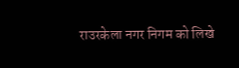राउरकेला नगर निगम को लिखे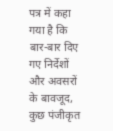पत्र में कहा गया है कि बार-बार दिए गए निर्देशों और अवसरों के बावजूद, कुछ पंजीकृत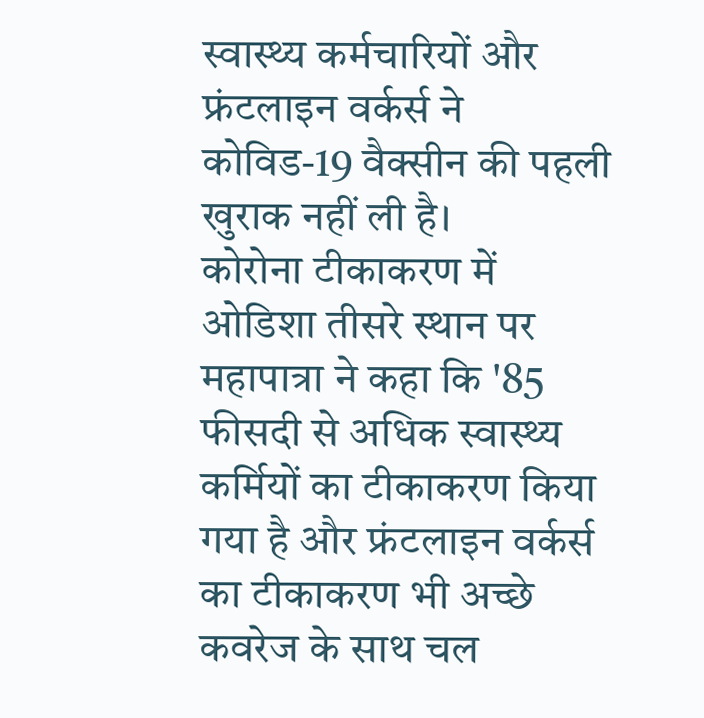स्वास्थ्य कर्मचारियों और फ्रंटलाइन वर्कर्स ने कोविड-19 वैक्सीन की पहली खुराक नहीं ली है।
कोरोना टीकाकरण में ओडिशा तीसरे स्थान पर
महापात्रा ने कहा कि '85 फीसदी से अधिक स्वास्थ्य कर्मियों का टीकाकरण किया गया है और फ्रंटलाइन वर्कर्स का टीकाकरण भी अच्छे कवरेज के साथ चल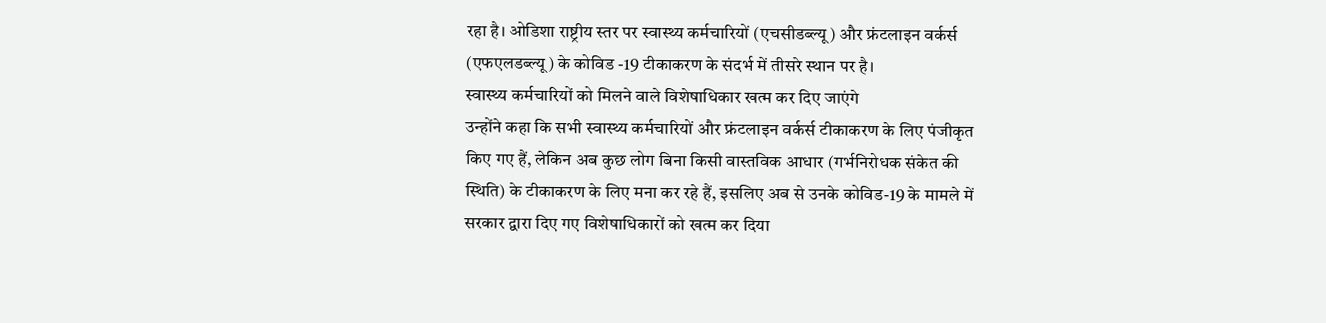रहा है। ओडिशा राष्ट्रीय स्तर पर स्वास्थ्य कर्मचारियों (एचसीडब्ल्यू) और फ्रंटलाइन वर्कर्स (एफएलडब्ल्यू) के कोविड -19 टीकाकरण के संदर्भ में तीसरे स्थान पर है।
स्वास्थ्य कर्मचारियों को मिलने वाले विशेषाधिकार खत्म कर दिए जाएंगे
उन्होंने कहा कि सभी स्वास्थ्य कर्मचारियों और फ्रंटलाइन वर्कर्स टीकाकरण के लिए पंजीकृत किए गए हैं, लेकिन अब कुछ लोग बिना किसी वास्तविक आधार (गर्भनिरोधक संकेत की स्थिति) के टीकाकरण के लिए मना कर रहे हैं, इसलिए अब से उनके कोविड-19 के मामले में सरकार द्वारा दिए गए विशेषाधिकारों को खत्म कर दिया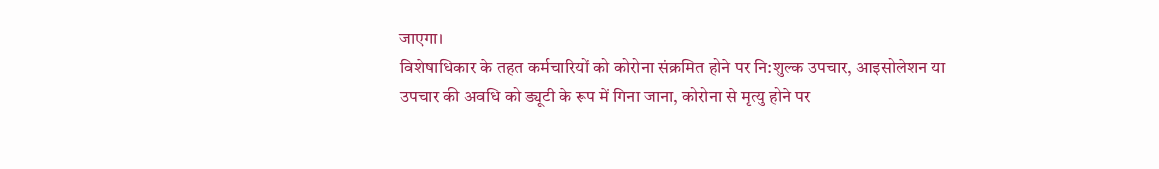जाएगा।
विशेषाधिकार के तहत कर्मचारियों को कोरोना संक्रमित होने पर नि:शुल्क उपचार, आइसोलेशन या उपचार की अवधि को ड्यूटी के रूप में गिना जाना, कोरोना से मृत्यु होने पर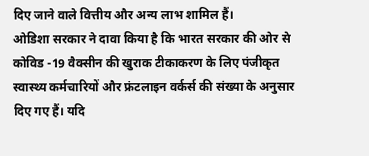दिए जाने वाले वित्तीय और अन्य लाभ शामिल हैं।
ओडिशा सरकार ने दावा किया है कि भारत सरकार की ओर से कोविड -19 वैक्सीन की खुराक टीकाकरण के लिए पंजीकृत स्वास्थ्य कर्मचारियों और फ्रंटलाइन वर्कर्स की संख्या के अनुसार दिए गए हैं। यदि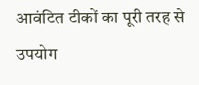आवंटित टीकों का पूरी तरह से उपयोग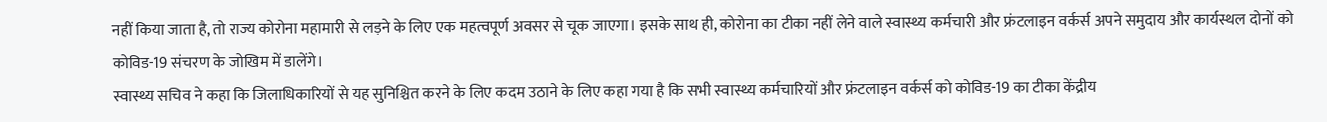नहीं किया जाता है, तो राज्य कोरोना महामारी से लड़ने के लिए एक महत्वपूर्ण अवसर से चूक जाएगा। इसके साथ ही, कोरोना का टीका नहीं लेने वाले स्वास्थ्य कर्मचारी और फ्रंटलाइन वर्कर्स अपने समुदाय और कार्यस्थल दोनों को कोविड-19 संचरण के जोखिम में डालेंगे।
स्वास्थ्य सचिव ने कहा कि जिलाधिकारियों से यह सुनिश्चित करने के लिए कदम उठाने के लिए कहा गया है कि सभी स्वास्थ्य कर्मचारियों और फ्रंटलाइन वर्कर्स को कोविड-19 का टीका केंद्रीय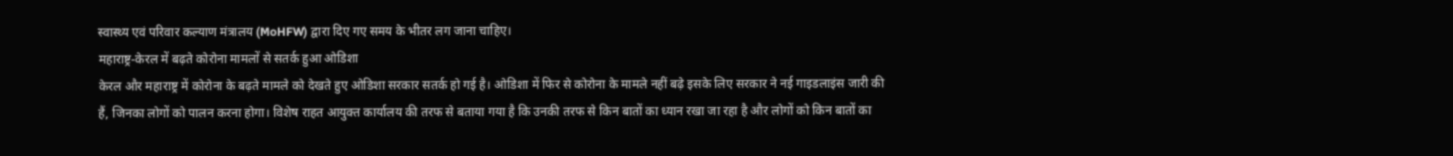स्वास्थ्य एवं परिवार कल्याण मंत्रालय (MoHFW) द्वारा दिए गए समय के भीतर लग जाना चाहिए।
महाराष्ट्र-केरल में बढ़ते कोरोना मामलों से सतर्क हुआ ओडिशा
केरल और महाराष्ट्र में कोरोना के बढ़ते मामले को देखते हुए ओडिशा सरकार सतर्क हो गई है। ओडिशा में फिर से कोरोना के मामले नहीं बढ़े इसके लिए सरकार ने नई गाइडलाइंस जारी की हैं, जिनका लोगों को पालन करना होगा। विशेष राहत आयुक्त कार्यालय की तरफ से बताया गया है कि उनकी तरफ से किन बातों का ध्यान रखा जा रहा है और लोगों को किन बातों का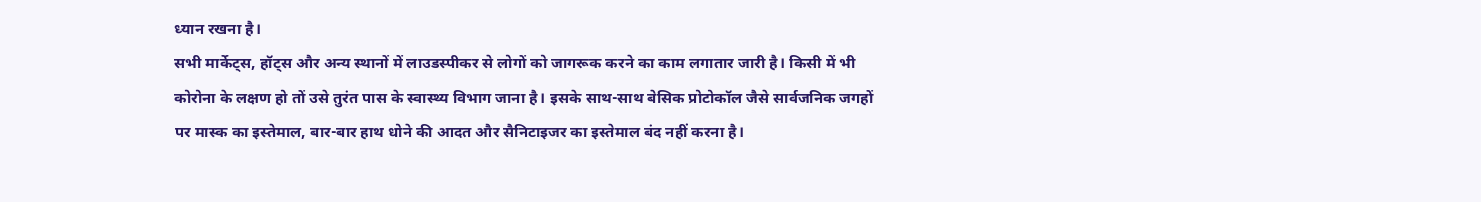ध्यान रखना है।
सभी मार्केट्स, हॉट्स और अन्य स्थानों में लाउडस्पीकर से लोगों को जागरूक करने का काम लगातार जारी है। किसी में भी कोरोना के लक्षण हो तों उसे तुरंत पास के स्वास्थ्य विभाग जाना है। इसके साथ-साथ बेसिक प्रोटोकॉल जैसे सार्वजनिक जगहों पर मास्क का इस्तेमाल, बार-बार हाथ धोने की आदत और सैनिटाइजर का इस्तेमाल बंद नहीं करना है।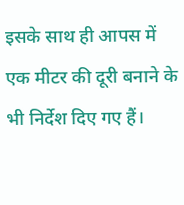इसके साथ ही आपस में एक मीटर की दूरी बनाने के भी निर्देश दिए गए हैं।